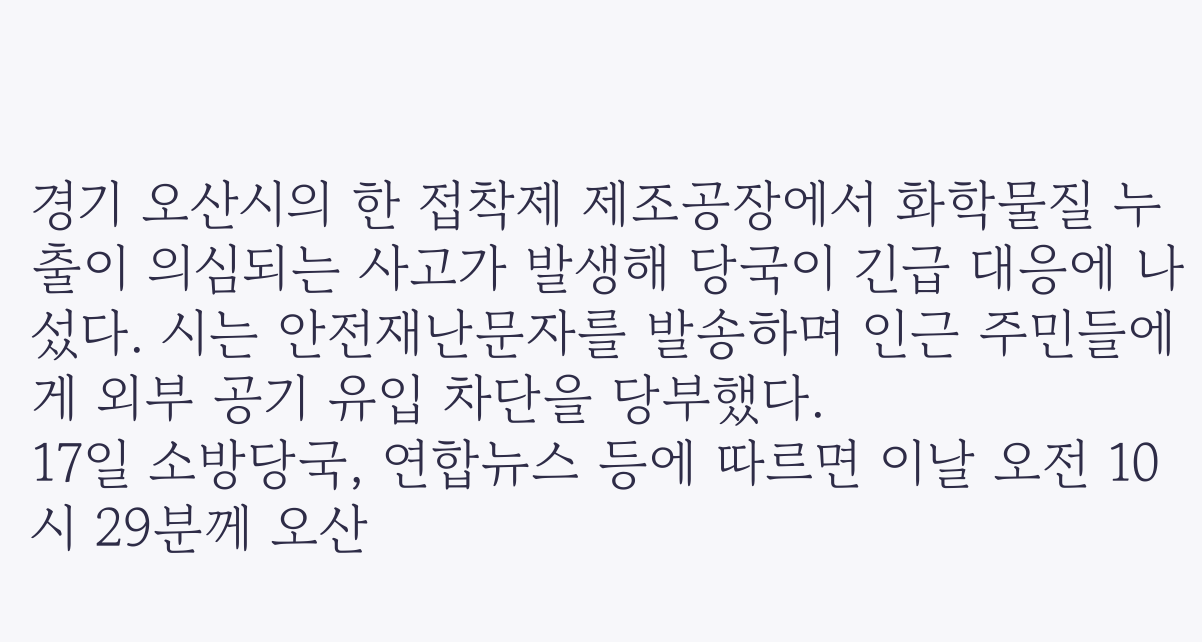경기 오산시의 한 접착제 제조공장에서 화학물질 누출이 의심되는 사고가 발생해 당국이 긴급 대응에 나섰다. 시는 안전재난문자를 발송하며 인근 주민들에게 외부 공기 유입 차단을 당부했다.
17일 소방당국, 연합뉴스 등에 따르면 이날 오전 10시 29분께 오산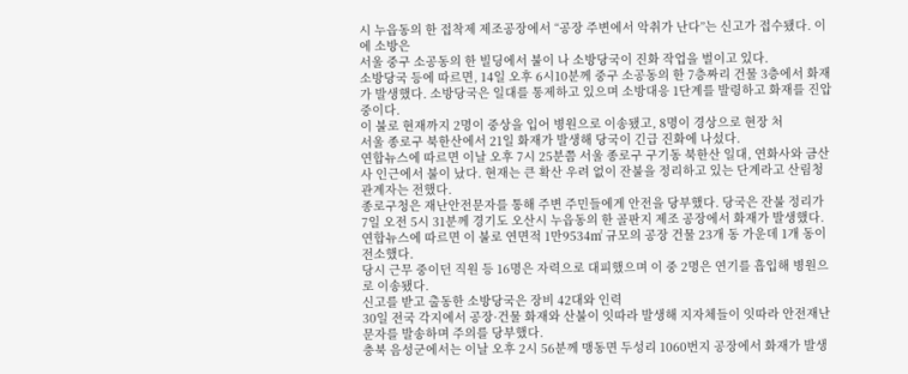시 누읍동의 한 접착제 제조공장에서 “공장 주변에서 악취가 난다”는 신고가 접수됐다. 이에 소방은
서울 중구 소공동의 한 빌딩에서 불이 나 소방당국이 진화 작업을 벌이고 있다.
소방당국 등에 따르면, 14일 오후 6시10분께 중구 소공동의 한 7층짜리 건물 3층에서 화재가 발생했다. 소방당국은 일대를 통제하고 있으며 소방대응 1단계를 발령하고 화재를 진압 중이다.
이 불로 현재까지 2명이 중상을 입어 병원으로 이송됐고, 8명이 경상으로 현장 처
서울 종로구 북한산에서 21일 화재가 발생해 당국이 긴급 진화에 나섰다.
연합뉴스에 따르면 이날 오후 7시 25분쯤 서울 종로구 구기동 북한산 일대, 연화사와 금산사 인근에서 불이 났다. 현재는 큰 확산 우려 없이 잔불을 정리하고 있는 단계라고 산림청 관계자는 전했다.
종로구청은 재난안전문자를 통해 주변 주민들에게 안전을 당부했다. 당국은 잔불 정리가
7일 오전 5시 31분께 경기도 오산시 누읍동의 한 골판지 제조 공장에서 화재가 발생했다.
연합뉴스에 따르면 이 불로 연면적 1만9534㎡ 규모의 공장 건물 23개 동 가운데 1개 동이 전소했다.
당시 근무 중이던 직원 등 16명은 자력으로 대피했으며 이 중 2명은 연기를 흡입해 병원으로 이송됐다.
신고를 받고 출동한 소방당국은 장비 42대와 인력
30일 전국 각지에서 공장·건물 화재와 산불이 잇따라 발생해 지자체들이 잇따라 안전재난문자를 발송하며 주의를 당부했다.
충북 음성군에서는 이날 오후 2시 56분께 맹동면 두성리 1060번지 공장에서 화재가 발생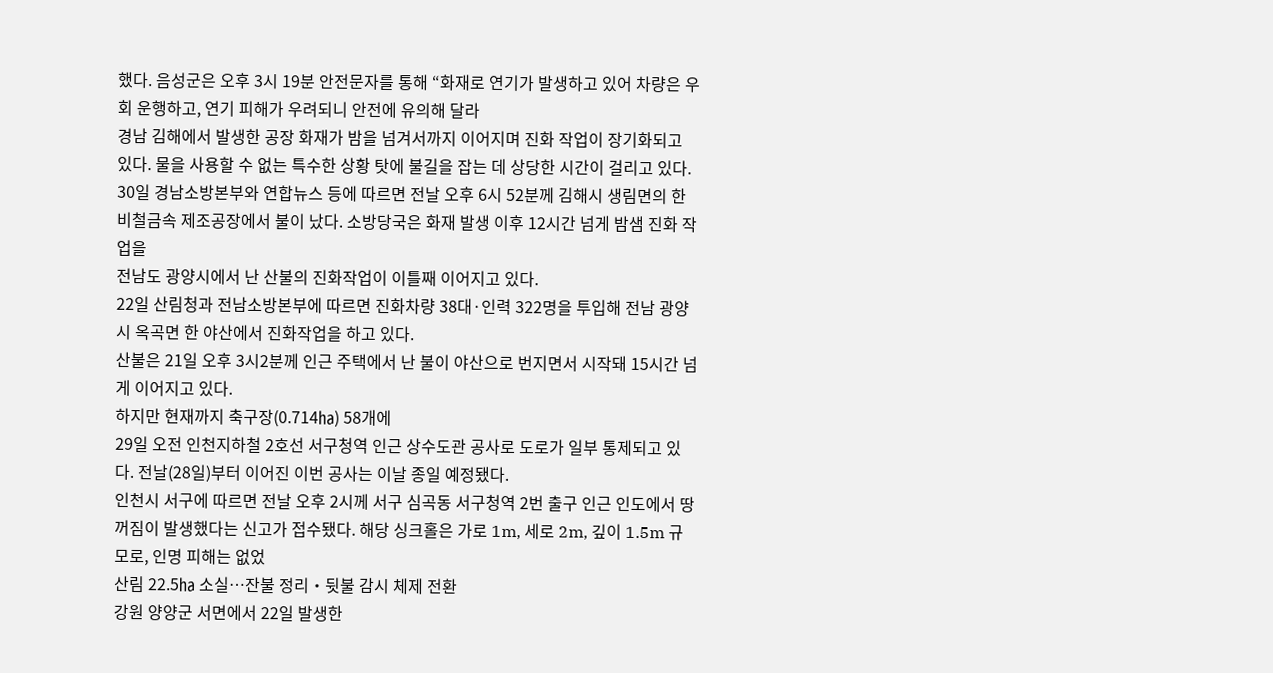했다. 음성군은 오후 3시 19분 안전문자를 통해 “화재로 연기가 발생하고 있어 차량은 우회 운행하고, 연기 피해가 우려되니 안전에 유의해 달라
경남 김해에서 발생한 공장 화재가 밤을 넘겨서까지 이어지며 진화 작업이 장기화되고 있다. 물을 사용할 수 없는 특수한 상황 탓에 불길을 잡는 데 상당한 시간이 걸리고 있다.
30일 경남소방본부와 연합뉴스 등에 따르면 전날 오후 6시 52분께 김해시 생림면의 한 비철금속 제조공장에서 불이 났다. 소방당국은 화재 발생 이후 12시간 넘게 밤샘 진화 작업을
전남도 광양시에서 난 산불의 진화작업이 이틀째 이어지고 있다.
22일 산림청과 전남소방본부에 따르면 진화차량 38대·인력 322명을 투입해 전남 광양시 옥곡면 한 야산에서 진화작업을 하고 있다.
산불은 21일 오후 3시2분께 인근 주택에서 난 불이 야산으로 번지면서 시작돼 15시간 넘게 이어지고 있다.
하지만 현재까지 축구장(0.714㏊) 58개에
29일 오전 인천지하철 2호선 서구청역 인근 상수도관 공사로 도로가 일부 통제되고 있다. 전날(28일)부터 이어진 이번 공사는 이날 종일 예정됐다.
인천시 서구에 따르면 전날 오후 2시께 서구 심곡동 서구청역 2번 출구 인근 인도에서 땅 꺼짐이 발생했다는 신고가 접수됐다. 해당 싱크홀은 가로 1m, 세로 2m, 깊이 1.5m 규모로, 인명 피해는 없었
산림 22.5㏊ 소실…잔불 정리‧뒷불 감시 체제 전환
강원 양양군 서면에서 22일 발생한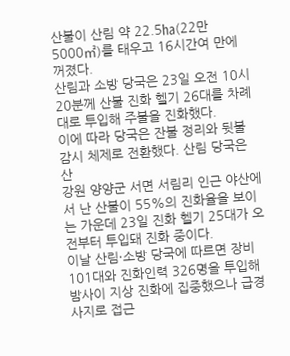산불이 산림 약 22.5㏊(22만5000㎡)를 태우고 16시간여 만에 꺼졌다.
산림과 소방 당국은 23일 오전 10시 20분께 산불 진화 헬기 26대를 차례대로 투입해 주불을 진화했다.
이에 따라 당국은 잔불 정리와 뒷불 감시 체제로 전환했다. 산림 당국은 산
강원 양양군 서면 서림리 인근 야산에서 난 산불이 55%의 진화율을 보이는 가운데 23일 진화 헬기 25대가 오전부터 투입돼 진화 중이다.
이날 산림·소방 당국에 따르면 장비 101대와 진화인력 326명을 투입해 밤사이 지상 진화에 집중했으나 급경사지로 접근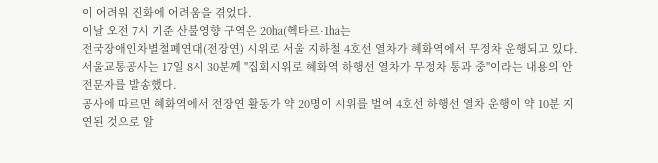이 어려워 진화에 어려움을 겪었다.
이날 오전 7시 기준 산불영향 구역은 20㏊(헥타르·1㏊는
전국장애인차별철폐연대(전장연) 시위로 서울 지하철 4호선 열차가 혜화역에서 무정차 운행되고 있다.
서울교통공사는 17일 8시 30분께 "집회시위로 혜화역 하행선 열차가 무정차 통과 중"이라는 내용의 안전문자를 발송했다.
공사에 따르면 혜화역에서 전장연 활동가 약 20명이 시위를 벌여 4호선 하행선 열차 운행이 약 10분 지연된 것으로 알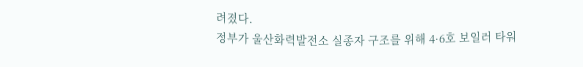려졌다.
정부가 울산화력발전소 실종자 구조를 위해 4·6호 보일러 타워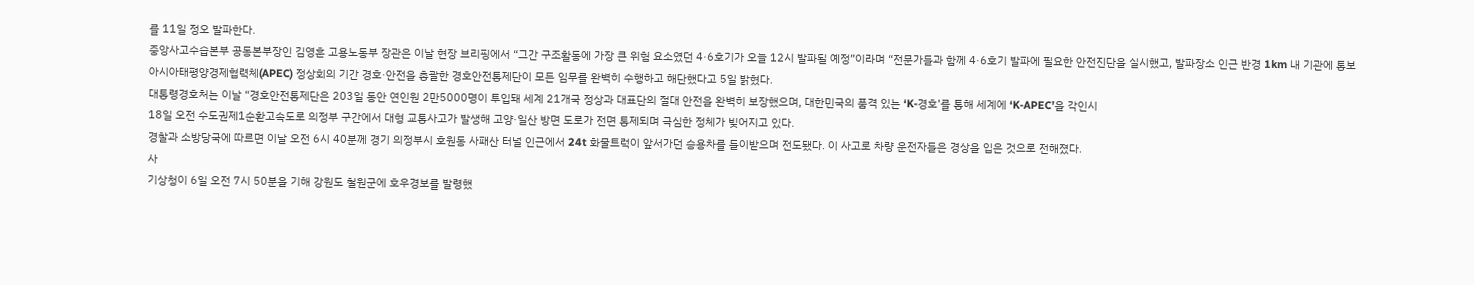를 11일 정오 발파한다.
중앙사고수습본부 공동본부장인 김영훈 고용노동부 장관은 이날 현장 브리핑에서 “그간 구조활동에 가장 큰 위험 요소였던 4·6호기가 오늘 12시 발파될 예정”이라며 “전문가들과 함께 4·6호기 발파에 필요한 안전진단을 실시했고, 발파장소 인근 반경 1km 내 기관에 통보
아시아태평양경제협력체(APEC) 정상회의 기간 경호·안전을 총괄한 경호안전통제단이 모든 임무를 완벽히 수행하고 해단했다고 5일 밝혔다.
대통령경호처는 이날 “경호안전통제단은 203일 동안 연인원 2만5000명이 투입돼 세계 21개국 정상과 대표단의 절대 안전을 완벽히 보장했으며, 대한민국의 품격 있는 ‘K-경호’를 통해 세계에 ‘K-APEC’을 각인시
18일 오전 수도권제1순환고속도로 의정부 구간에서 대형 교통사고가 발생해 고양·일산 방면 도로가 전면 통제되며 극심한 정체가 빚어지고 있다.
경찰과 소방당국에 따르면 이날 오전 6시 40분께 경기 의정부시 호원동 사패산 터널 인근에서 24t 화물트럭이 앞서가던 승용차를 들이받으며 전도됐다. 이 사고로 차량 운전자들은 경상을 입은 것으로 전해졌다.
사
기상청이 6일 오전 7시 50분을 기해 강원도 철원군에 호우경보를 발령했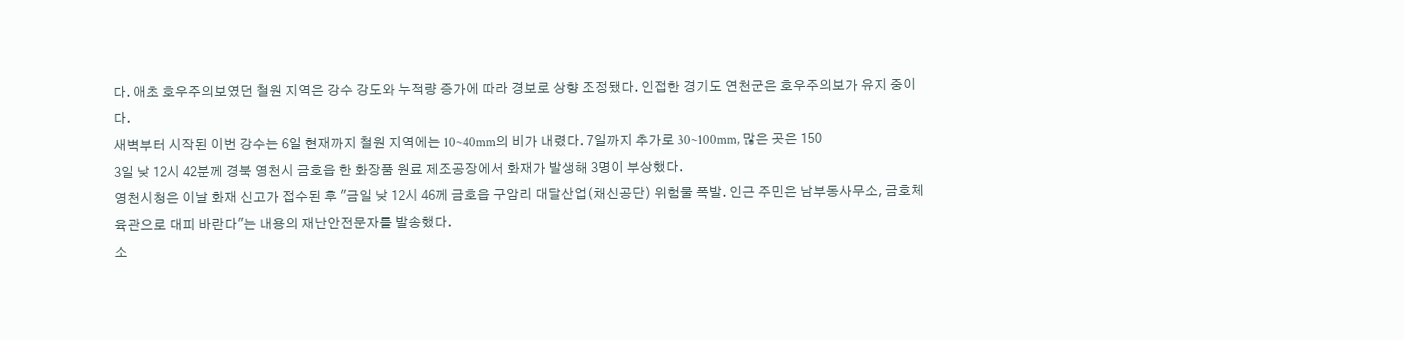다. 애초 호우주의보였던 철원 지역은 강수 강도와 누적량 증가에 따라 경보로 상향 조정됐다. 인접한 경기도 연천군은 호우주의보가 유지 중이다.
새벽부터 시작된 이번 강수는 6일 현재까지 철원 지역에는 10~40mm의 비가 내렸다. 7일까지 추가로 30~100mm, 많은 곳은 150
3일 낮 12시 42분께 경북 영천시 금호읍 한 화장품 원료 제조공장에서 화재가 발생해 3명이 부상했다.
영천시청은 이날 화재 신고가 접수된 후 "금일 낮 12시 46께 금호읍 구암리 대달산업(채신공단) 위험물 폭발. 인근 주민은 남부동사무소, 금호체육관으로 대피 바란다"는 내용의 재난안전문자를 발송했다.
소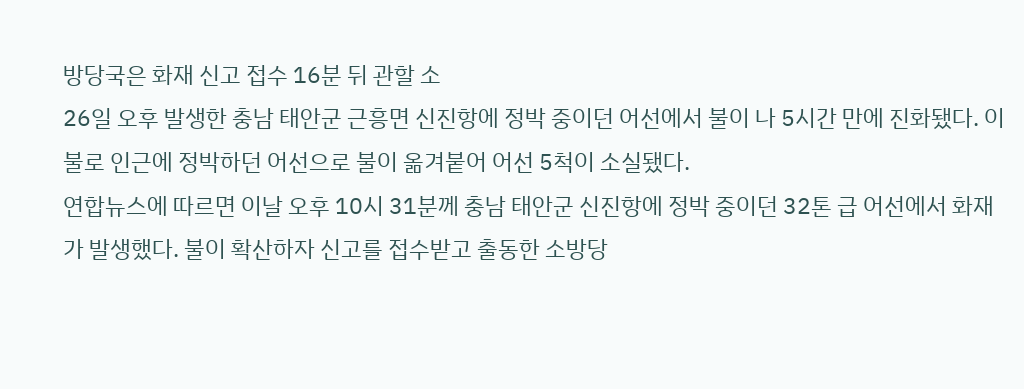방당국은 화재 신고 접수 16분 뒤 관할 소
26일 오후 발생한 충남 태안군 근흥면 신진항에 정박 중이던 어선에서 불이 나 5시간 만에 진화됐다. 이 불로 인근에 정박하던 어선으로 불이 옮겨붙어 어선 5척이 소실됐다.
연합뉴스에 따르면 이날 오후 10시 31분께 충남 태안군 신진항에 정박 중이던 32톤 급 어선에서 화재가 발생했다. 불이 확산하자 신고를 접수받고 출동한 소방당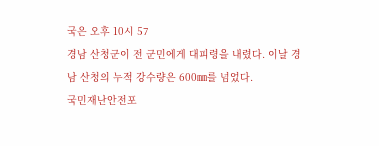국은 오후 10시 57
경남 산청군이 전 군민에게 대피령을 내렸다. 이날 경남 산청의 누적 강수량은 600㎜를 넘었다.
국민재난안전포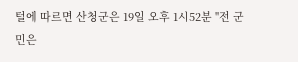털에 따르면 산청군은 19일 오후 1시52분 "전 군민은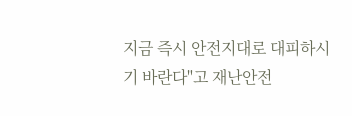지금 즉시 안전지대로 대피하시기 바란다"고 재난안전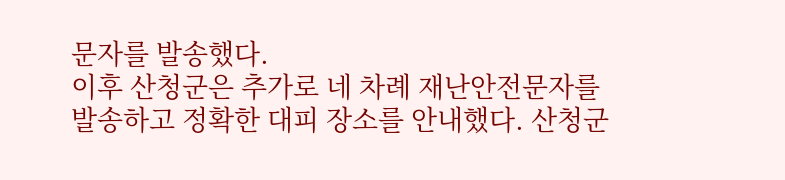문자를 발송했다.
이후 산청군은 추가로 네 차례 재난안전문자를 발송하고 정확한 대피 장소를 안내했다. 산청군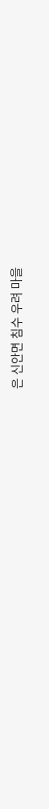은 신안면 침수 우려 마을